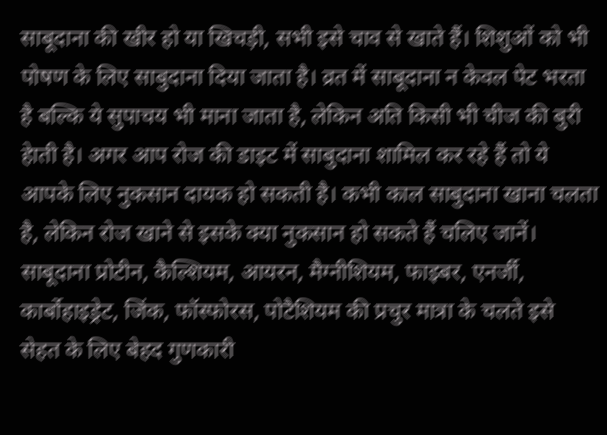साबूदाना की खीर हो या खिचड़ी, सभी इसे चाव से खाते हैं। शिशुओं को भी पोषण के लिए साबुदाना दिया जाता है। व्रत में साबूदाना न केवल पेट भरता है बल्कि ये सुपाचय भी माना जाता है, लेकिन अति किसी भी चीज की बुरी हेाती है। अगर आप रोज की डाइट में साबुदाना शामिल कर रहे हैं तो ये आपके लिए नुकसान दायक हो सकती है। कभी काल साबुदाना खाना चलता है, लेकिन रोज खाने से इसके क्या नुकसान हो सकते हैं चलिए जानें।
साबूदाना प्रोटीन, कैल्शियम, आयरन, मैग्नीशियम, फाइबर, एनर्जी, कार्बोहाइड्रेट, जिंक, फॉस्फोरस, पोटैशियम की प्रचुर मात्रा के चलते इसे सेहत के लिए बेहद गुणकारी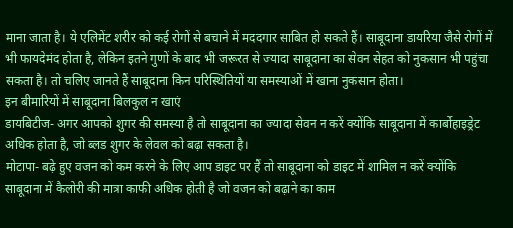माना जाता है। ये एलिमेंट शरीर को कई रोगों से बचाने में मददगार साबित हो सकते हैं। साबूदाना डायरिया जैसे रोगों में भी फायदेमंद होता है, लेकिन इतने गुणों के बाद भी जरूरत से ज्यादा साबूदाना का सेवन सेहत को नुकसान भी पहुंचा सकता है। तो चलिए जानते हैं साबूदाना किन परिस्थितियों या समस्याओं में खाना नुकसान होता।
इन बीमारियों में साबूदाना बिलकुल न खाएं
डायबिटीज- अगर आपको शुगर की समस्या है तो साबूदाना का ज्यादा सेवन न करें क्योंकि साबूदाना में कार्बोहाइड्रेट अधिक होता है, जो ब्लड शुगर के लेवल को बढ़ा सकता है।
मोटापा- बढ़े हुए वजन को कम करने के लिए आप डाइट पर हैं तो साबूदाना को डाइट में शामिल न करें क्योंकि साबूदाना में कैलोरी की मात्रा काफी अधिक होती है जो वजन को बढ़ाने का काम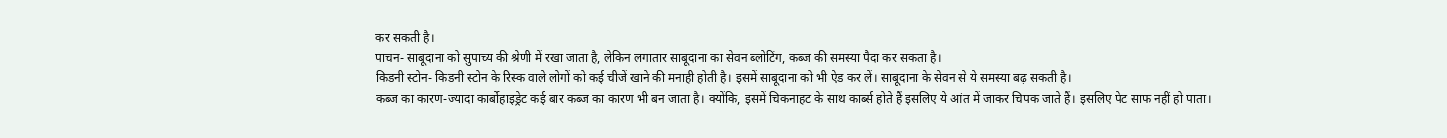कर सकती है।
पाचन- साबूदाना को सुपाच्य की श्रेणी में रखा जाता है, लेकिन लगातार साबूदाना का सेवन ब्लोटिंग, कब्ज की समस्या पैदा कर सकता है।
किडनी स्टोन- किडनी स्टोन के रिस्क वाले लोगों को कई चीजें खाने की मनाही होती है। इसमें साबूदाना को भी ऐड कर लें। साबूदाना के सेवन से ये समस्या बढ़ सकती है।
कब्ज का कारण-ज्यादा कार्बोहाइड्रेट कई बार कब्ज का कारण भी बन जाता है। क्योंकि, इसमें चिकनाहट के साथ कार्ब्स होते हैं इसलिए ये आंत में जाकर चिपक जाते हैं। इसलिए पेट साफ नहीं हो पाता।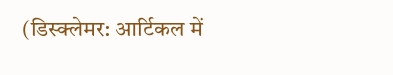(डिस्क्लेमर: आर्टिकल में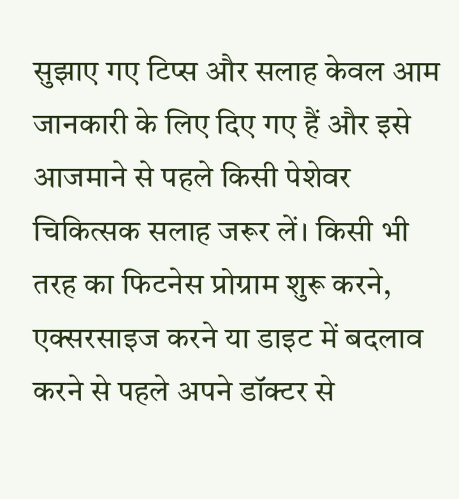सुझाए गए टिप्स और सलाह केवल आम जानकारी के लिए दिए गए हैं और इसे आजमाने से पहले किसी पेशेवर चिकित्सक सलाह जरूर लें। किसी भी तरह का फिटनेस प्रोग्राम शुरू करने, एक्सरसाइज करने या डाइट में बदलाव करने से पहले अपने डॉक्टर से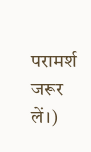परामर्श जरूर लें।)